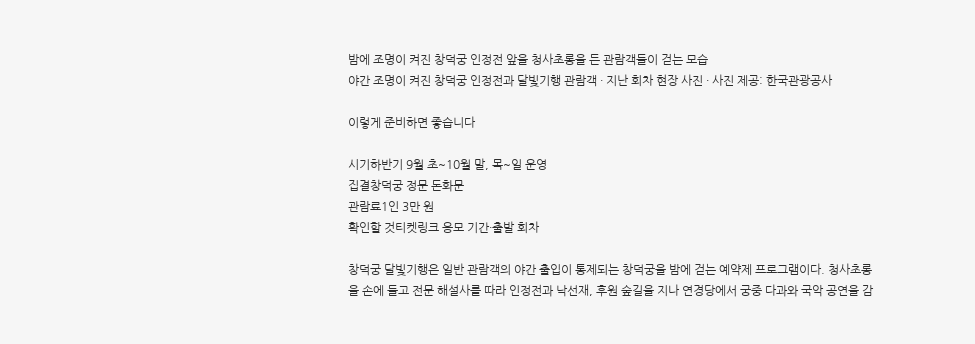밤에 조명이 켜진 창덕궁 인정전 앞을 청사초롱을 든 관람객들이 걷는 모습
야간 조명이 켜진 창덕궁 인정전과 달빛기행 관람객 · 지난 회차 현장 사진 · 사진 제공: 한국관광공사

이렇게 준비하면 좋습니다

시기하반기 9월 초~10월 말, 목~일 운영
집결창덕궁 정문 돈화문
관람료1인 3만 원
확인할 것티켓링크 응모 기간·출발 회차

창덕궁 달빛기행은 일반 관람객의 야간 출입이 통제되는 창덕궁을 밤에 걷는 예약제 프로그램이다. 청사초롱을 손에 들고 전문 해설사를 따라 인정전과 낙선재, 후원 숲길을 지나 연경당에서 궁중 다과와 국악 공연을 감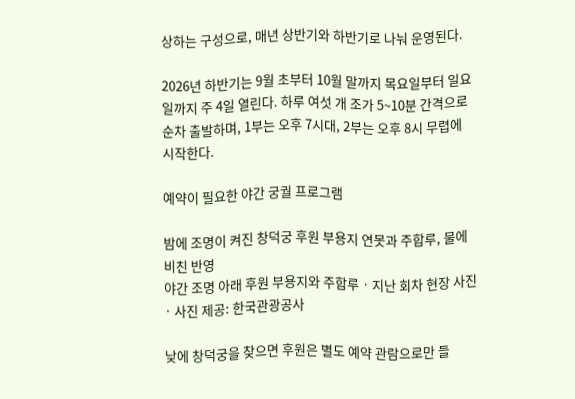상하는 구성으로, 매년 상반기와 하반기로 나눠 운영된다.

2026년 하반기는 9월 초부터 10월 말까지 목요일부터 일요일까지 주 4일 열린다. 하루 여섯 개 조가 5~10분 간격으로 순차 출발하며, 1부는 오후 7시대, 2부는 오후 8시 무렵에 시작한다.

예약이 필요한 야간 궁궐 프로그램

밤에 조명이 켜진 창덕궁 후원 부용지 연못과 주합루, 물에 비친 반영
야간 조명 아래 후원 부용지와 주합루 · 지난 회차 현장 사진 · 사진 제공: 한국관광공사

낮에 창덕궁을 찾으면 후원은 별도 예약 관람으로만 들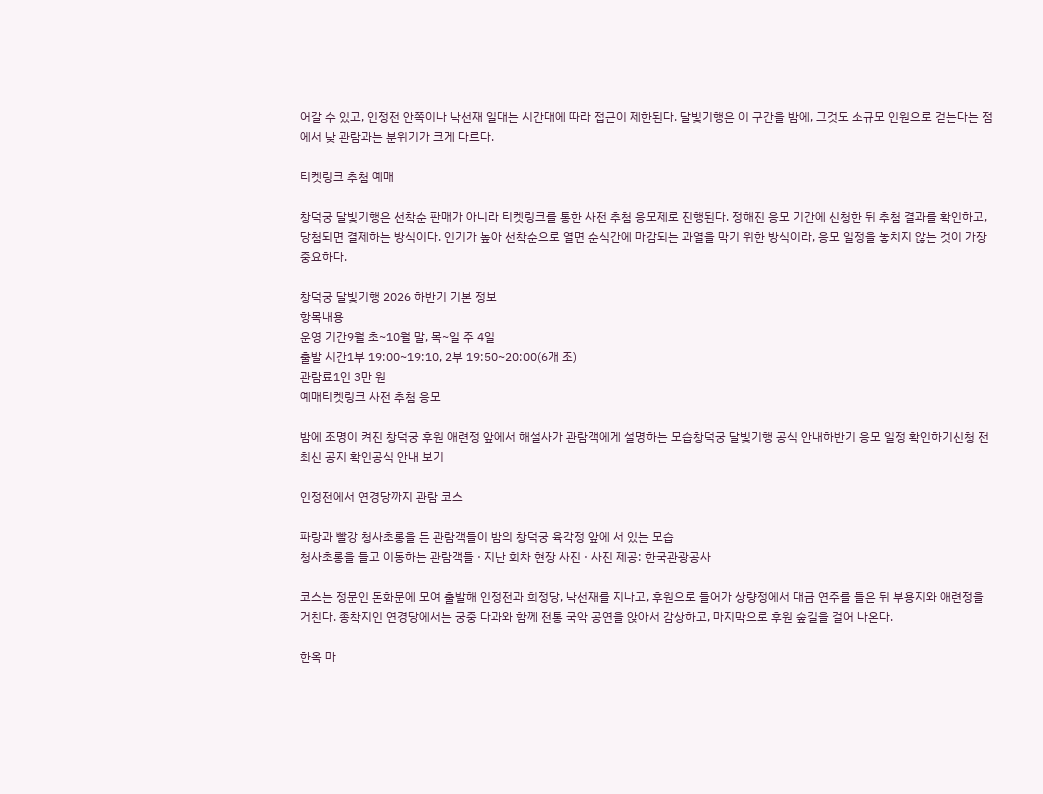어갈 수 있고, 인정전 안쪽이나 낙선재 일대는 시간대에 따라 접근이 제한된다. 달빛기행은 이 구간을 밤에, 그것도 소규모 인원으로 걷는다는 점에서 낮 관람과는 분위기가 크게 다르다.

티켓링크 추첨 예매

창덕궁 달빛기행은 선착순 판매가 아니라 티켓링크를 통한 사전 추첨 응모제로 진행된다. 정해진 응모 기간에 신청한 뒤 추첨 결과를 확인하고, 당첨되면 결제하는 방식이다. 인기가 높아 선착순으로 열면 순식간에 마감되는 과열을 막기 위한 방식이라, 응모 일정을 놓치지 않는 것이 가장 중요하다.

창덕궁 달빛기행 2026 하반기 기본 정보
항목내용
운영 기간9월 초~10월 말, 목~일 주 4일
출발 시간1부 19:00~19:10, 2부 19:50~20:00(6개 조)
관람료1인 3만 원
예매티켓링크 사전 추첨 응모

밤에 조명이 켜진 창덕궁 후원 애련정 앞에서 해설사가 관람객에게 설명하는 모습창덕궁 달빛기행 공식 안내하반기 응모 일정 확인하기신청 전 최신 공지 확인공식 안내 보기

인정전에서 연경당까지 관람 코스

파랑과 빨강 청사초롱을 든 관람객들이 밤의 창덕궁 육각정 앞에 서 있는 모습
청사초롱을 들고 이동하는 관람객들 · 지난 회차 현장 사진 · 사진 제공: 한국관광공사

코스는 정문인 돈화문에 모여 출발해 인정전과 희정당, 낙선재를 지나고, 후원으로 들어가 상량정에서 대금 연주를 들은 뒤 부용지와 애련정을 거친다. 종착지인 연경당에서는 궁중 다과와 함께 전통 국악 공연을 앉아서 감상하고, 마지막으로 후원 숲길을 걸어 나온다.

한옥 마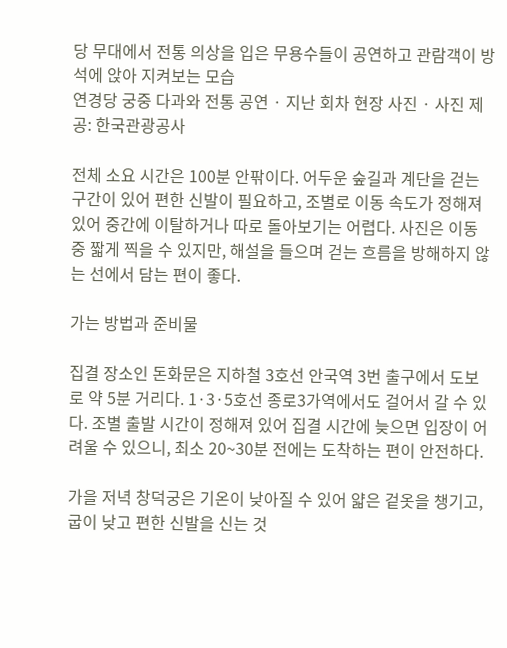당 무대에서 전통 의상을 입은 무용수들이 공연하고 관람객이 방석에 앉아 지켜보는 모습
연경당 궁중 다과와 전통 공연 · 지난 회차 현장 사진 · 사진 제공: 한국관광공사

전체 소요 시간은 100분 안팎이다. 어두운 숲길과 계단을 걷는 구간이 있어 편한 신발이 필요하고, 조별로 이동 속도가 정해져 있어 중간에 이탈하거나 따로 돌아보기는 어렵다. 사진은 이동 중 짧게 찍을 수 있지만, 해설을 들으며 걷는 흐름을 방해하지 않는 선에서 담는 편이 좋다.

가는 방법과 준비물

집결 장소인 돈화문은 지하철 3호선 안국역 3번 출구에서 도보로 약 5분 거리다. 1·3·5호선 종로3가역에서도 걸어서 갈 수 있다. 조별 출발 시간이 정해져 있어 집결 시간에 늦으면 입장이 어려울 수 있으니, 최소 20~30분 전에는 도착하는 편이 안전하다.

가을 저녁 창덕궁은 기온이 낮아질 수 있어 얇은 겉옷을 챙기고, 굽이 낮고 편한 신발을 신는 것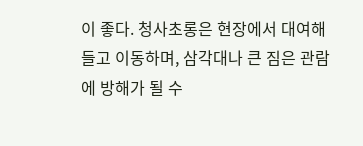이 좋다. 청사초롱은 현장에서 대여해 들고 이동하며, 삼각대나 큰 짐은 관람에 방해가 될 수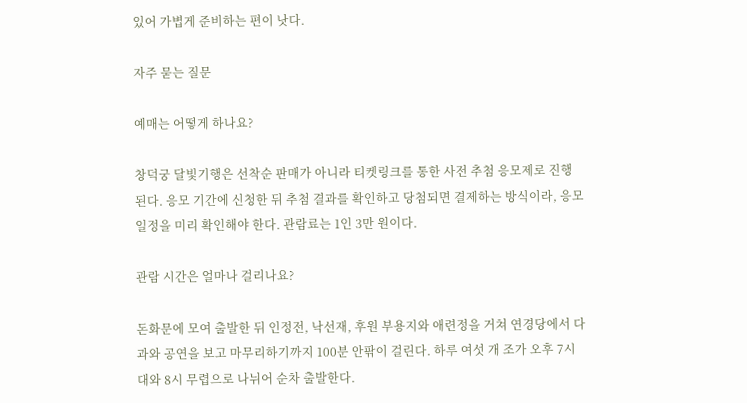있어 가볍게 준비하는 편이 낫다.

자주 묻는 질문

예매는 어떻게 하나요?

창덕궁 달빛기행은 선착순 판매가 아니라 티켓링크를 통한 사전 추첨 응모제로 진행된다. 응모 기간에 신청한 뒤 추첨 결과를 확인하고 당첨되면 결제하는 방식이라, 응모 일정을 미리 확인해야 한다. 관람료는 1인 3만 원이다.

관람 시간은 얼마나 걸리나요?

돈화문에 모여 출발한 뒤 인정전, 낙선재, 후원 부용지와 애련정을 거쳐 연경당에서 다과와 공연을 보고 마무리하기까지 100분 안팎이 걸린다. 하루 여섯 개 조가 오후 7시대와 8시 무렵으로 나뉘어 순차 출발한다.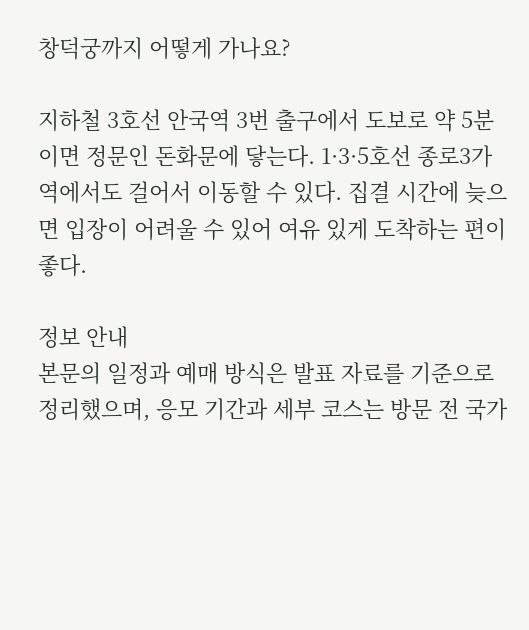창덕궁까지 어떻게 가나요?

지하철 3호선 안국역 3번 출구에서 도보로 약 5분이면 정문인 돈화문에 닿는다. 1·3·5호선 종로3가역에서도 걸어서 이동할 수 있다. 집결 시간에 늦으면 입장이 어려울 수 있어 여유 있게 도착하는 편이 좋다.

정보 안내
본문의 일정과 예매 방식은 발표 자료를 기준으로 정리했으며, 응모 기간과 세부 코스는 방문 전 국가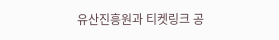유산진흥원과 티켓링크 공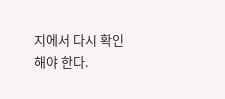지에서 다시 확인해야 한다.